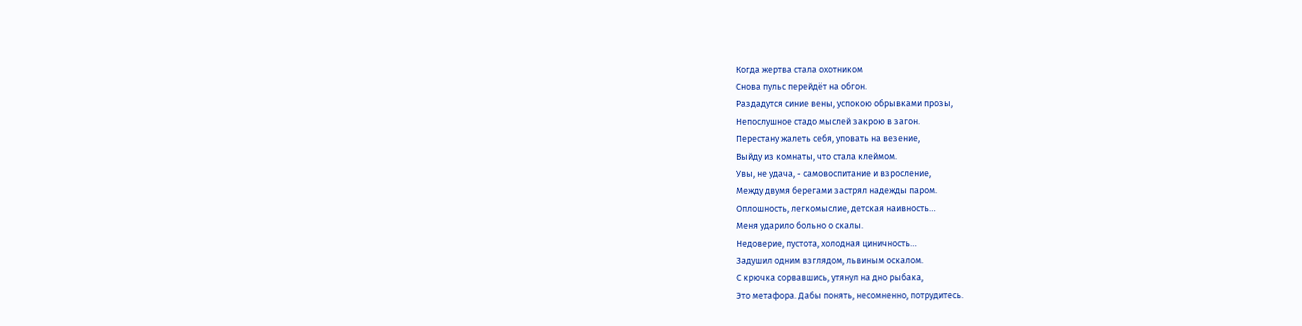Когда жертва стала охотником
Снова пульс перейдёт на обгон.
Раздадутся синие вены, успокою обрывками прозы,
Непослушное стадо мыслей закрою в загон.
Перестану жалеть себя, уповать на везение,
Выйду из комнаты, что стала клеймом.
Увы, не удача, - самовоспитание и взросление,
Между двумя берегами застрял надежды паром.
Оплошность, легкомыслие, детская наивность…
Меня ударило больно о скалы.
Недоверие, пустота, холодная циничность…
Задушил одним взглядом, львиным оскалом.
С крючка сорвавшись, утянул на дно рыбака,
Это метафора. Дабы понять, несомненно, потрудитесь.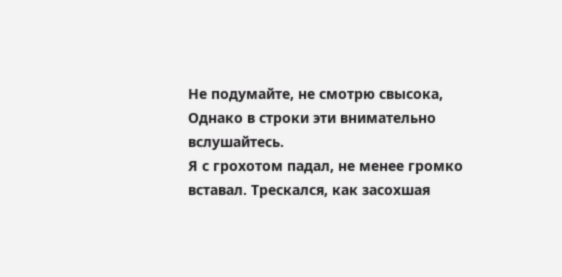Не подумайте, не смотрю свысока,
Однако в строки эти внимательно вслушайтесь.
Я с грохотом падал, не менее громко вставал. Трескался, как засохшая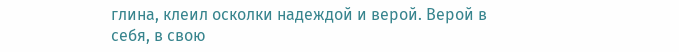глина, клеил осколки надеждой и верой. Верой в себя, в свою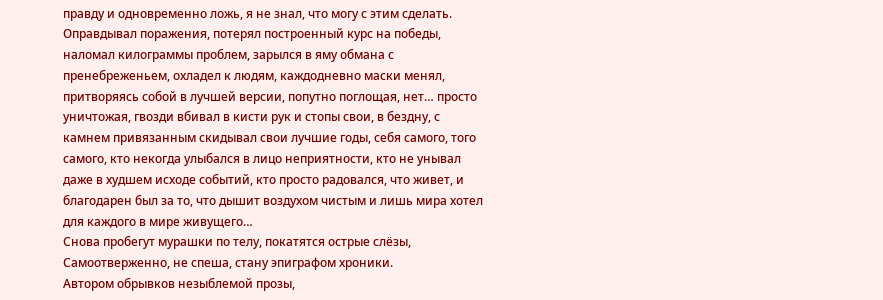правду и одновременно ложь, я не знал, что могу с этим сделать. Оправдывал поражения, потерял построенный курс на победы, наломал килограммы проблем, зарылся в яму обмана с пренебреженьем, охладел к людям, каждодневно маски менял, притворяясь собой в лучшей версии, попутно поглощая, нет… просто уничтожая, гвозди вбивал в кисти рук и стопы свои, в бездну, с камнем привязанным скидывал свои лучшие годы, себя самого, того самого, кто некогда улыбался в лицо неприятности, кто не унывал даже в худшем исходе событий, кто просто радовался, что живет, и благодарен был за то, что дышит воздухом чистым и лишь мира хотел для каждого в мире живущего…
Снова пробегут мурашки по телу, покатятся острые слёзы,
Самоотверженно, не спеша, стану эпиграфом хроники.
Автором обрывков незыблемой прозы,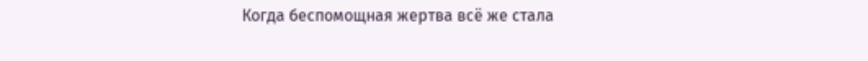Когда беспомощная жертва всё же стала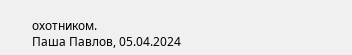охотником.
Паша Павлов, 05.04.2024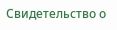Свидетельство о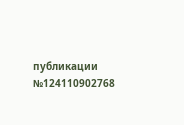публикации №124110902768